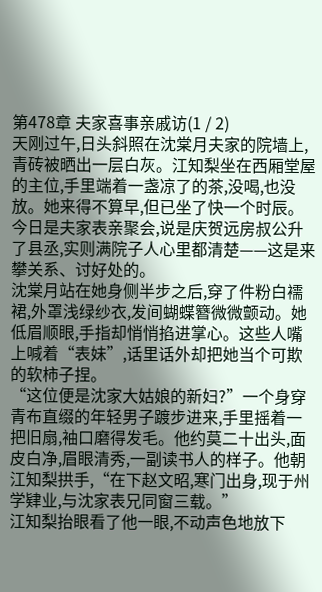第478章 夫家喜事亲戚访(1 / 2)
天刚过午,日头斜照在沈棠月夫家的院墙上,青砖被晒出一层白灰。江知梨坐在西厢堂屋的主位,手里端着一盏凉了的茶,没喝,也没放。她来得不算早,但已坐了快一个时辰。今日是夫家表亲聚会,说是庆贺远房叔公升了县丞,实则满院子人心里都清楚——这是来攀关系、讨好处的。
沈棠月站在她身侧半步之后,穿了件粉白襦裙,外罩浅绿纱衣,发间蝴蝶簪微微颤动。她低眉顺眼,手指却悄悄掐进掌心。这些人嘴上喊着“表妹”,话里话外却把她当个可欺的软柿子捏。
“这位便是沈家大姑娘的新妇?”一个身穿青布直缀的年轻男子踱步进来,手里摇着一把旧扇,袖口磨得发毛。他约莫二十出头,面皮白净,眉眼清秀,一副读书人的样子。他朝江知梨拱手,“在下赵文昭,寒门出身,现于州学肄业,与沈家表兄同窗三载。”
江知梨抬眼看了他一眼,不动声色地放下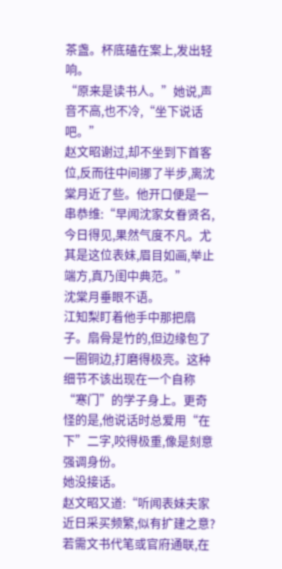茶盏。杯底磕在案上,发出轻响。
“原来是读书人。”她说,声音不高,也不冷,“坐下说话吧。”
赵文昭谢过,却不坐到下首客位,反而往中间挪了半步,离沈棠月近了些。他开口便是一串恭维:“早闻沈家女眷贤名,今日得见,果然气度不凡。尤其是这位表妹,眉目如画,举止端方,真乃闺中典范。”
沈棠月垂眼不语。
江知梨盯着他手中那把扇子。扇骨是竹的,但边缘包了一圈铜边,打磨得极亮。这种细节不该出现在一个自称“寒门”的学子身上。更奇怪的是,他说话时总爱用“在下”二字,咬得极重,像是刻意强调身份。
她没接话。
赵文昭又道:“听闻表妹夫家近日采买频繁,似有扩建之意?若需文书代笔或官府通联,在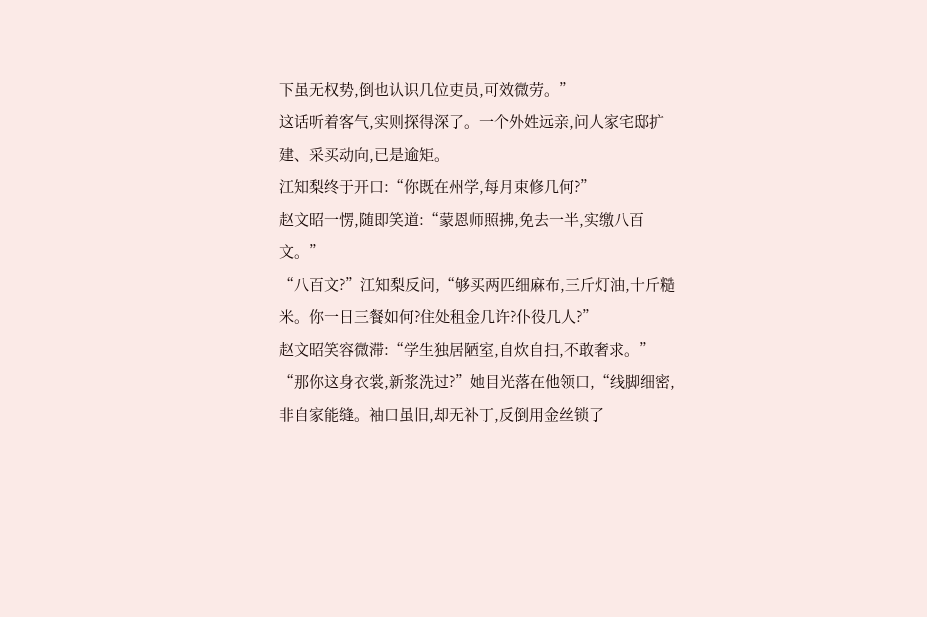下虽无权势,倒也认识几位吏员,可效微劳。”
这话听着客气,实则探得深了。一个外姓远亲,问人家宅邸扩建、采买动向,已是逾矩。
江知梨终于开口:“你既在州学,每月束修几何?”
赵文昭一愣,随即笑道:“蒙恩师照拂,免去一半,实缴八百文。”
“八百文?”江知梨反问,“够买两匹细麻布,三斤灯油,十斤糙米。你一日三餐如何?住处租金几许?仆役几人?”
赵文昭笑容微滞:“学生独居陋室,自炊自扫,不敢奢求。”
“那你这身衣裳,新浆洗过?”她目光落在他领口,“线脚细密,非自家能缝。袖口虽旧,却无补丁,反倒用金丝锁了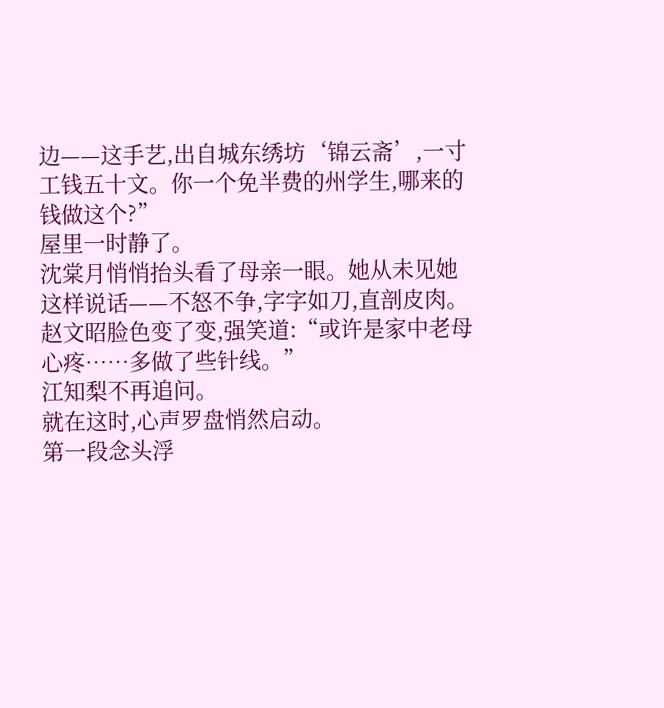边——这手艺,出自城东绣坊‘锦云斋’,一寸工钱五十文。你一个免半费的州学生,哪来的钱做这个?”
屋里一时静了。
沈棠月悄悄抬头看了母亲一眼。她从未见她这样说话——不怒不争,字字如刀,直剖皮肉。
赵文昭脸色变了变,强笑道:“或许是家中老母心疼……多做了些针线。”
江知梨不再追问。
就在这时,心声罗盘悄然启动。
第一段念头浮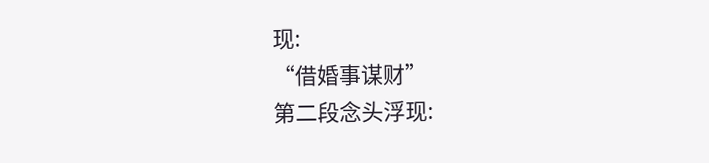现:
“借婚事谋财”
第二段念头浮现: